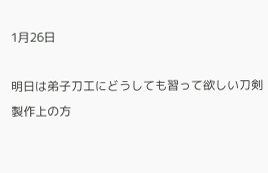1月26日

明日は弟子刀工にどうしても習って欲しい刀剣製作上の方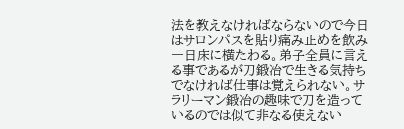法を教えなければならないので今日はサロンパスを貼り痛み止めを飲み一日床に横たわる。弟子全員に言える事であるが刀鍛冶で生きる気持ちでなければ仕事は覚えられない。サラリーマン鍛冶の趣味で刀を造っているのでは似て非なる使えない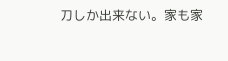刀しか出来ない。家も家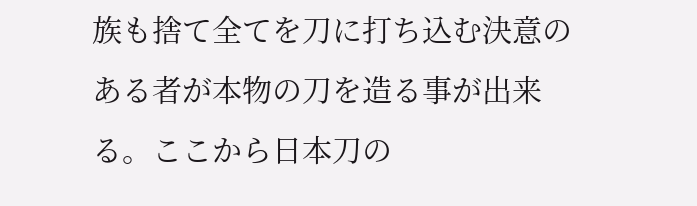族も捨て全てを刀に打ち込む決意のある者が本物の刀を造る事が出来る。ここから日本刀の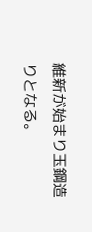維新が始まり玉鋼造りとなる。